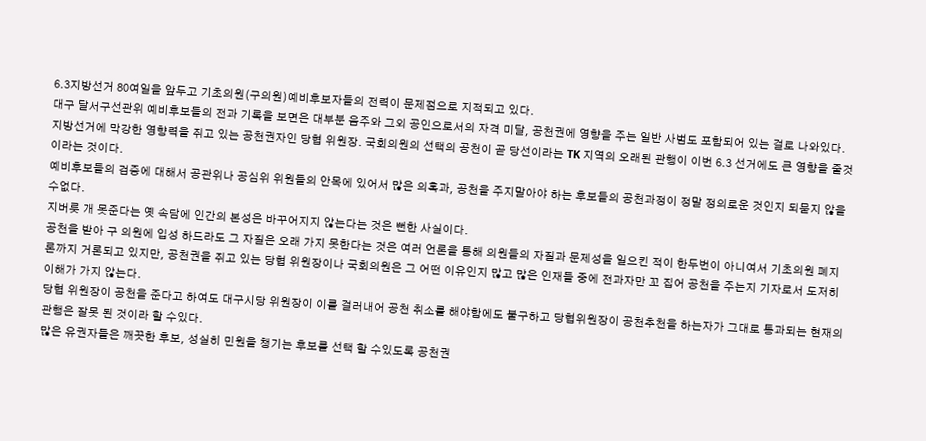6.3지방선거 80여일을 앞두고 기초의원(구의원)예비후보자들의 전력이 문제점으로 지적되고 있다.
대구 달서구선관위 예비후보들의 전과 기록을 보면은 대부분 음주와 그외 공인으로서의 자격 미달, 공천권에 영향을 주는 일반 사범도 포함되어 있는 걸로 나와있다.
지방선거에 막강한 영향력을 쥐고 있는 공천권자인 당협 위원장. 국회의원의 선택의 공천이 곧 당선이라는 TK 지역의 오래된 관행이 이번 6.3 선거에도 큰 영향을 줄것이라는 것이다.
예비후보들의 검증에 대해서 공관위나 공심위 위원들의 안목에 있어서 많은 의혹과, 공천을 주지말아야 하는 후보들의 공천과정이 정말 정의로운 것인지 되묻지 않을 수없다.
지버릇 개 못준다는 옛 속담에 인간의 본성은 바꾸어지지 않는다는 것은 뻔한 사실이다.
공천을 받아 구 의원에 입성 하드라도 그 자질은 오래 가지 못한다는 것은 여러 언론을 통해 의원들의 자질과 문제성을 일으킨 적이 한두번이 아니여서 기초의원 폐지론까지 거론되고 있지만, 공천권을 쥐고 있는 당협 위원장이나 국회의원은 그 어떤 이유인지 많고 많은 인재들 중에 전과자만 꼬 집어 공천을 주는지 기자로서 도저히 이해가 가지 않는다.
당협 위원장이 공천을 준다고 하여도 대구시당 위원장이 이를 걸러내어 공천 취소를 해야함에도 불구하고 당협위원장이 공천추천을 하는자가 그대로 통과되는 현재의 관행은 잘못 된 것이라 할 수있다.
많은 유권자들은 깨끗한 후보, 성실히 민원을 챙기는 후보를 선택 할 수있도록 공천권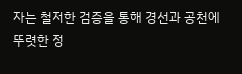자는 철저한 검증을 통해 경선과 공천에 뚜렷한 정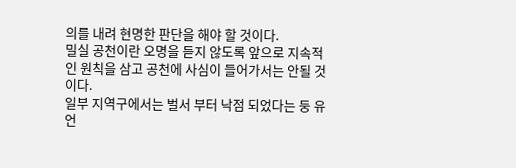의를 내려 현명한 판단을 해야 할 것이다.
밀실 공천이란 오명을 듣지 않도록 앞으로 지속적인 원칙을 삼고 공천에 사심이 들어가서는 안될 것이다.
일부 지역구에서는 벌서 부터 낙점 되었다는 둥 유언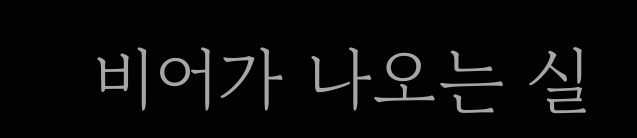비어가 나오는 실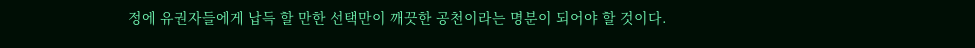정에 유권자들에게 납득 할 만한 선택만이 깨끗한 공천이라는 명분이 되어야 할 것이다.